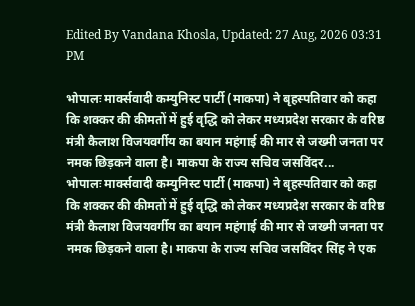Edited By Vandana Khosla, Updated: 27 Aug, 2026 03:31 PM

भोपालः मार्क्सवादी कम्युनिस्ट पार्टी (माकपा) ने बृहस्पतिवार को कहा कि शक्कर की कीमतों में हुई वृद्धि को लेकर मध्यप्रदेश सरकार के वरिष्ठ मंत्री कैलाश विजयवर्गीय का बयान महंगाई की मार से जख्मी जनता पर नमक छिड़कने वाला है। माकपा के राज्य सचिव जसविंदर...
भोपालः मार्क्सवादी कम्युनिस्ट पार्टी (माकपा) ने बृहस्पतिवार को कहा कि शक्कर की कीमतों में हुई वृद्धि को लेकर मध्यप्रदेश सरकार के वरिष्ठ मंत्री कैलाश विजयवर्गीय का बयान महंगाई की मार से जख्मी जनता पर नमक छिड़कने वाला है। माकपा के राज्य सचिव जसविंदर सिंह ने एक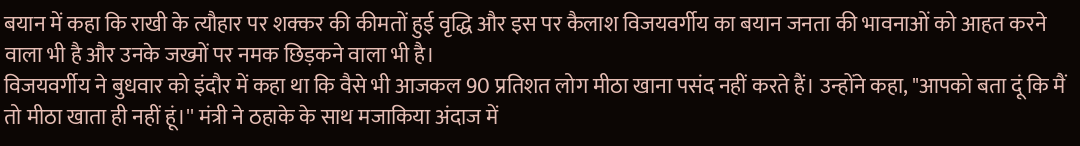बयान में कहा कि राखी के त्यौहार पर शक्कर की कीमतों हुई वृद्धि और इस पर कैलाश विजयवर्गीय का बयान जनता की भावनाओं को आहत करने वाला भी है और उनके जख्मों पर नमक छिड़कने वाला भी है।
विजयवर्गीय ने बुधवार को इंदौर में कहा था कि वैसे भी आजकल 90 प्रतिशत लोग मीठा खाना पसंद नहीं करते हैं। उन्होंने कहा, "आपको बता दूं कि मैं तो मीठा खाता ही नहीं हूं।'' मंत्री ने ठहाके के साथ मजाकिया अंदाज में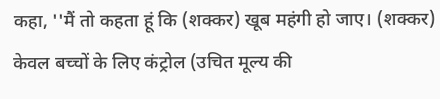कहा, ''मैं तो कहता हूं कि (शक्कर) खूब महंगी हो जाए। (शक्कर) केवल बच्चों के लिए कंट्रोल (उचित मूल्य की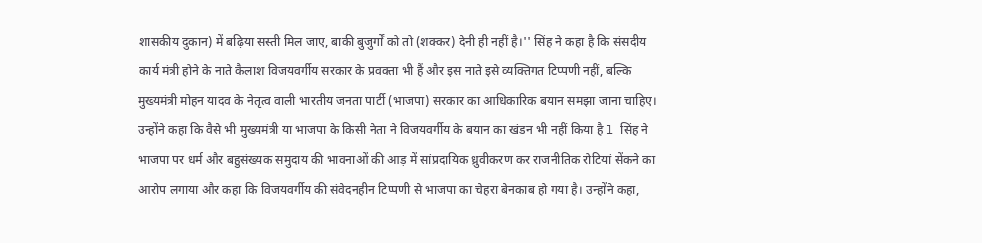शासकीय दुकान) में बढ़िया सस्ती मिल जाए, बाकी बुजुर्गों को तो (शक्कर) देनी ही नहीं है।'' सिंह ने कहा है कि संसदीय कार्य मंत्री होने के नाते कैलाश विजयवर्गीय सरकार के प्रवक्ता भी हैं और इस नाते इसे व्यक्तिगत टिप्पणी नहीं, बल्कि मुख्यमंत्री मोहन यादव के नेतृत्व वाली भारतीय जनता पार्टी (भाजपा) सरकार का आधिकारिक बयान समझा जाना चाहिए।
उन्होंने कहा कि वैसे भी मुख्यमंत्री या भाजपा के किसी नेता ने विजयवर्गीय के बयान का खंडन भी नहीं किया है l सिंह ने भाजपा पर धर्म और बहुसंख्यक समुदाय की भावनाओं की आड़ में सांप्रदायिक ध्रुवीकरण कर राजनीतिक रोटियां सेंकने का आरोप लगाया और कहा कि विजयवर्गीय की संवेदनहीन टिप्पणी से भाजपा का चेहरा बेनकाब हो गया है। उन्होंने कहा,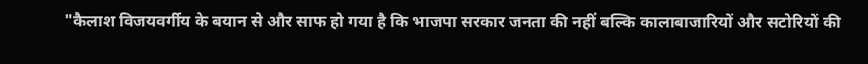"कैलाश विजयवर्गीय के बयान से और साफ हो गया है कि भाजपा सरकार जनता की नहीं बल्कि कालाबाजारियों और सटोरियों की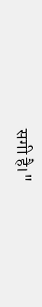सगी है।"